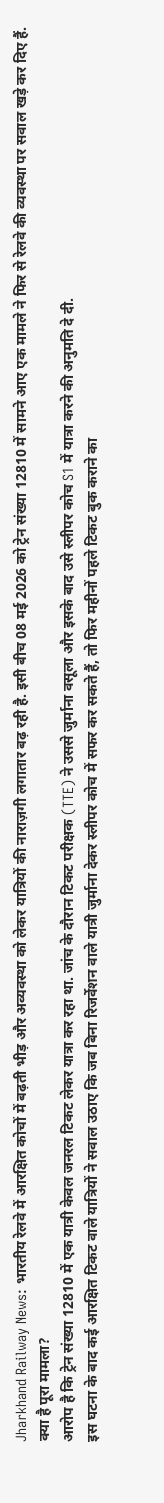Jharkhand Railway News: भारतीय रेलवे में आरक्षित कोचों में बढ़ती भीड़ और अव्यवस्था को लेकर यात्रियों की नाराज़गी लगातार बढ़ रही है. इसी बीच 08 मई 2026 को ट्रेन संख्या 12810 में सामने आए एक मामले ने फिर से रेलवे की व्यवस्था पर सवाल खड़े कर दिए हैं.
क्या है पूरा मामला?
आरोप है कि ट्रेन संख्या 12810 में एक यात्री केवल जनरल टिकट लेकर यात्रा कर रहा था. जांच के दौरान टिकट परीक्षक (TTE) ने उससे जुर्माना वसूला और इसके बाद उसे स्लीपर कोच S1 में यात्रा करने की अनुमति दे दी.
इस घटना के बाद कई आरक्षित टिकट वाले यात्रियों ने सवाल उठाए कि जब बिना रिजर्वेशन वाले यात्री जुर्माना देकर स्लीपर कोच में सफर कर सकते हैं, तो फिर महीनों पहले टिकट बुक कराने का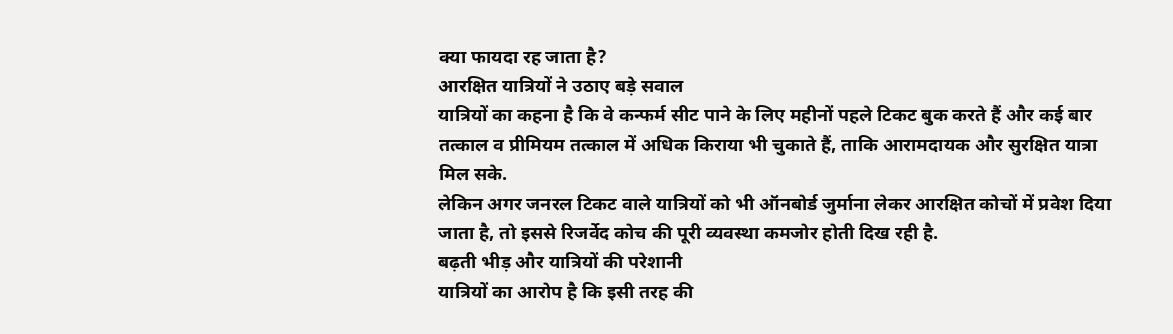क्या फायदा रह जाता है?
आरक्षित यात्रियों ने उठाए बड़े सवाल
यात्रियों का कहना है कि वे कन्फर्म सीट पाने के लिए महीनों पहले टिकट बुक करते हैं और कई बार तत्काल व प्रीमियम तत्काल में अधिक किराया भी चुकाते हैं, ताकि आरामदायक और सुरक्षित यात्रा मिल सके.
लेकिन अगर जनरल टिकट वाले यात्रियों को भी ऑनबोर्ड जुर्माना लेकर आरक्षित कोचों में प्रवेश दिया जाता है, तो इससे रिजर्वेद कोच की पूरी व्यवस्था कमजोर होती दिख रही है.
बढ़ती भीड़ और यात्रियों की परेशानी
यात्रियों का आरोप है कि इसी तरह की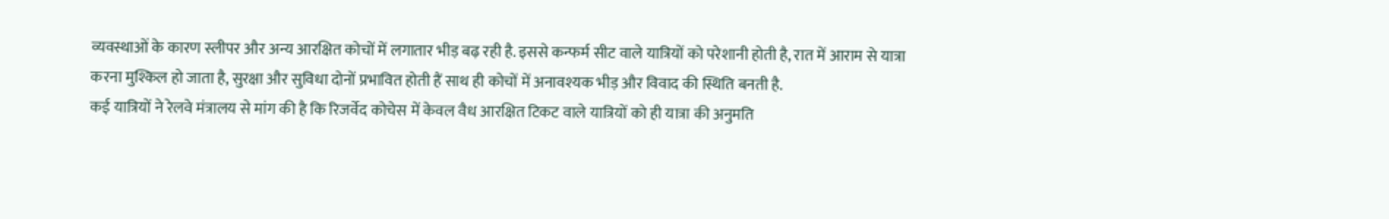व्यवस्थाओं के कारण स्लीपर और अन्य आरक्षित कोचों में लगातार भीड़ बढ़ रही है. इससे कन्फर्म सीट वाले यात्रियों को परेशानी होती है, रात में आराम से यात्रा करना मुश्किल हो जाता है, सुरक्षा और सुविधा दोनों प्रभावित होती हैं साथ ही कोचों में अनावश्यक भीड़ और विवाद की स्थिति बनती है.
कई यात्रियों ने रेलवे मंत्रालय से मांग की है कि रिजर्वेद कोचेस में केवल वैध आरक्षित टिकट वाले यात्रियों को ही यात्रा की अनुमति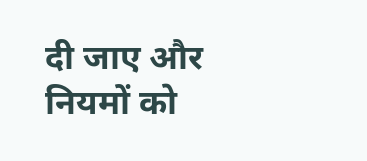दी जाए और नियमों को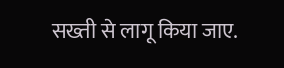सख्ती से लागू किया जाए.